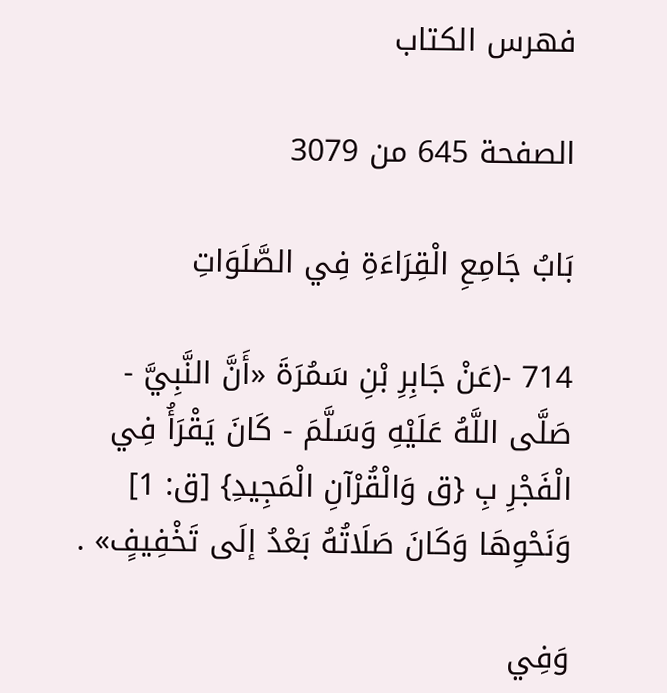فهرس الكتاب

الصفحة 645 من 3079

بَابُ جَامِعِ الْقِرَاءَةِ فِي الصَّلَوَاتِ

714 -(عَنْ جَابِرِ بْنِ سَمُرَةَ «أَنَّ النَّبِيَّ - صَلَّى اللَّهُ عَلَيْهِ وَسَلَّمَ - كَانَ يَقْرَأُ فِي الْفَجْرِ بِ {ق وَالْقُرْآنِ الْمَجِيدِ} [ق: 1] وَنَحْوِهَا وَكَانَ صَلَاتُهُ بَعْدُ إلَى تَخْفِيفٍ» .

وَفِي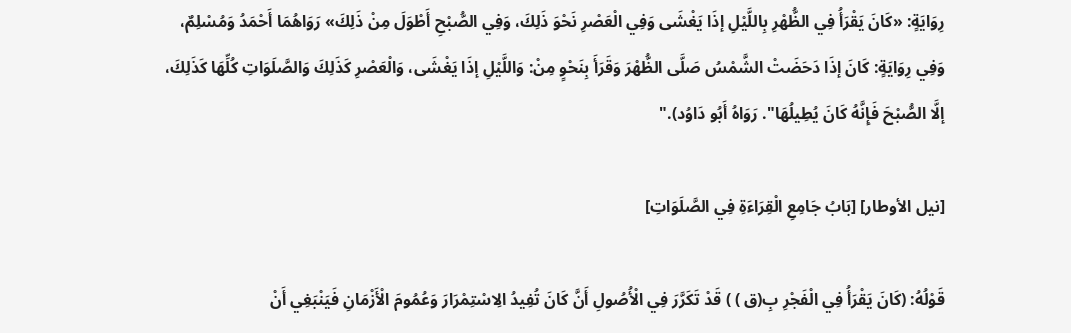رِوَايَةٍ: «كَانَ يَقْرَأُ فِي الظُّهْرِ بِاللَّيْلِ إذَا يَغْشَى وَفِي الْعَصْرِ نَحْوَ ذَلِكَ، وَفِي الصُّبْحِ أَطْوَلَ مِنْ ذَلِكَ» رَوَاهُمَا أَحْمَدُ وَمُسْلِمٌ، وَفِي رِوَايَةٍ: كَانَ إذَا دَحَضَتْ الشَّمْسُ صَلَّى الظُّهْرَ وَقَرَأَ بِنَحْوٍ مِنْ: وَاللَّيْلِ إذَا يَغْشَى، وَالْعَصْرِ كَذَلِكَ وَالصَّلَوَاتِ كُلِّهَا كَذَلِكَ، إلَّا الصُّبْحَ فَإِنَّهُ كَانَ يُطِيلُهَا". رَوَاهُ أَبُو دَاوُد)."

[نيل الأوطار] [بَابُ جَامِعِ الْقِرَاءَةِ فِي الصَّلَوَاتِ]

قَوْلُهُ: (كَانَ يَقْرَأُ فِي الْفَجْرِ بِ(ق ) ) قَدْ تَكَرَّرَ فِي الْأُصُولِ أَنَّ كَانَ تُفِيدُ الِاسْتِمْرَارَ وَعُمُومَ الْأَزْمَانِ فَيَنْبَغِي أَنْ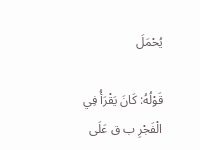يُحْمَلَ

قَوْلُهُ: كَانَ يَقْرَأُ فِي الْفَجْرِ ب ق عَلَى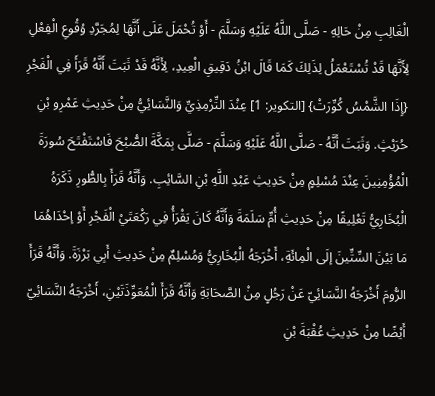الْغَالِبِ مِنْ حَالِهِ - صَلَّى اللَّهُ عَلَيْهِ وَسَلَّمَ - أَوْ تُحْمَلَ عَلَى أَنَّهَا لِمُجَرَّدِ وُقُوعِ الْفِعْلِ لِأَنَّهَا قَدْ تُسْتَعْمَلُ لِذَلِكَ كَمَا قَالَ ابْنُ دَقِيقِ الْعِيدِ، لِأَنَّهُ قَدْ ثَبَتَ أَنَّهُ قَرَأَ فِي الْفَجْرِ {إِذَا الشَّمْسُ كُوِّرَتْ} [التكوير: 1] عِنْدَ التِّرْمِذِيِّ وَالنَّسَائِيُّ مِنْ حَدِيثِ عَمْرِو بْنِ حُرَيْثٍ. وَثَبَتَ أَنَّهُ - صَلَّى اللَّهُ عَلَيْهِ وَسَلَّمَ - صَلَّى بِمَكَّةَ الصُّبْحَ فَاسْتَفْتَحَ سُورَةَ الْمُؤْمِنِينَ عِنْدَ مُسْلِمٍ مِنْ حَدِيثِ عَبْدِ اللَّهِ بْنِ السَّائِبِ. وَأَنَّهُ قَرَأَ بِالطُّورِ ذَكَرَهُ الْبُخَارِيُّ تَعْلِيقًا مِنْ حَدِيثِ أُمِّ سَلَمَةَ وَأَنَّهُ كَانَ يَقْرَأُ فِي رَكْعَتَيْ الْفَجْرِ أَوْ إحْدَاهُمَا مَا بَيْنَ السِّتِّينَ إلَى الْمِائَةِ، أَخْرَجَهُ الْبُخَارِيُّ وَمُسْلِمٌ مِنْ حَدِيثِ أَبِي بَرْزَةَ. وَأَنَّهُ قَرَأَ الرُّومَ أَخْرَجَهُ النَّسَائِيّ عَنْ رَجُلٍ مِنْ الصَّحَابَةِ وَأَنَّهُ قَرَأَ الْمُعَوِّذَتَيْنِ، أَخْرَجَهُ النَّسَائِيّ أَيْضًا مِنْ حَدِيثِ عُقْبَةَ بْنِ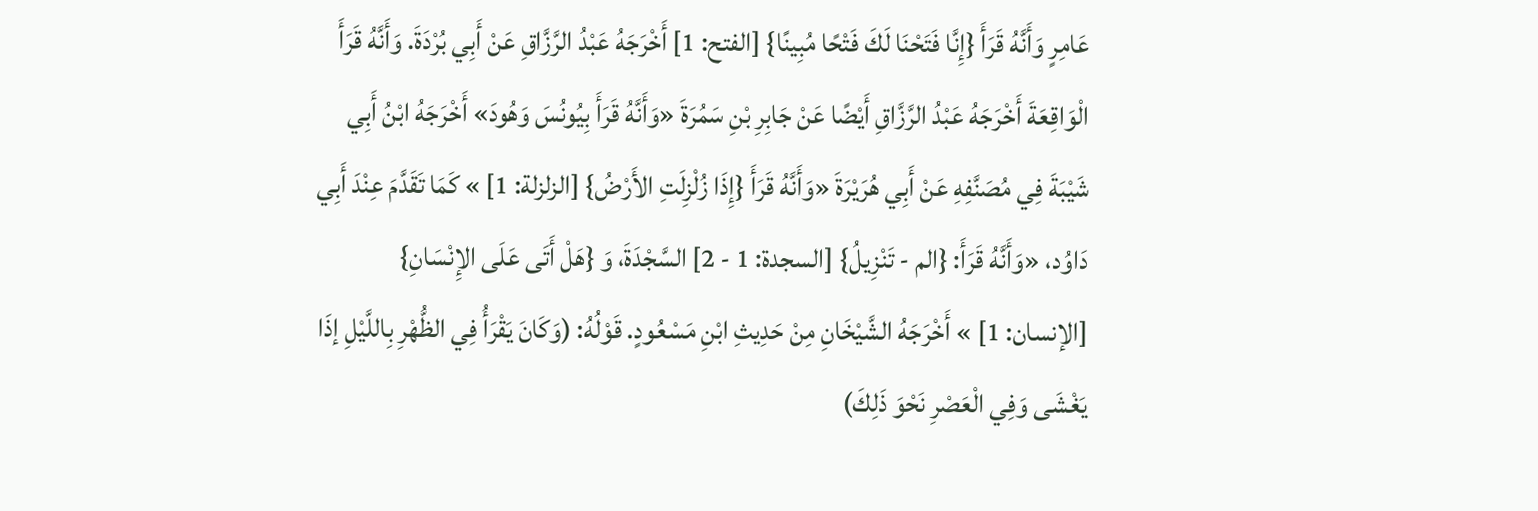عَامِرٍ وَأَنَّهُ قَرَأَ {إِنَّا فَتَحْنَا لَكَ فَتْحًا مُبِينًا} [الفتح: 1] أَخْرَجَهُ عَبْدُ الرَّزَّاقِ عَنْ أَبِي بُرْدَةَ. وَأَنَّهُ قَرَأَ الْوَاقِعَةَ أَخْرَجَهُ عَبْدُ الرَّزَّاقِ أَيْضًا عَنْ جَابِرِ بْنِ سَمُرَةَ «وَأَنَّهُ قَرَأَ بِيُونُسَ وَهُودَ» أَخْرَجَهُ ابْنُ أَبِي شَيْبَةَ فِي مُصَنَّفِهِ عَنْ أَبِي هُرَيْرَةَ «وَأَنَّهُ قَرَأَ {إِذَا زُلْزِلَتِ الأَرْضُ} [الزلزلة: 1] » كَمَا تَقَدَّمَ عِنْدَ أَبِي دَاوُد، «وَأَنَّهُ قَرَأَ: {الم - تَنْزِيلُ} [السجدة: 1 - 2] السَّجْدَةَ، وَ {هَلْ أَتَى عَلَى الإِنْسَانِ} [الإنسان: 1] » أَخْرَجَهُ الشَّيْخَانِ مِنْ حَدِيثِ ابْنِ مَسْعُودٍ. قَوْلُهُ: (وَكَانَ يَقْرَأُ فِي الظُّهْرِ بِاللَّيْلِ إذَا يَغْشَى وَفِي الْعَصْرِ نَحْوَ ذَلِكَ)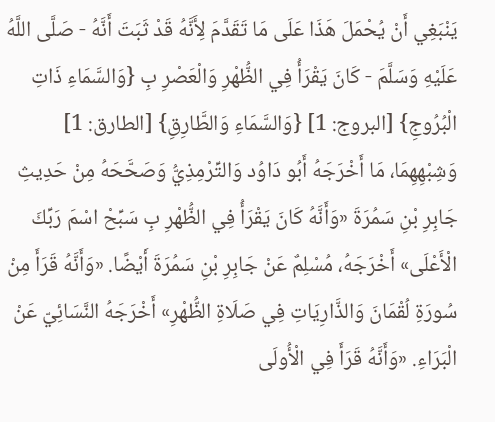يَنْبَغِي أَنْ يُحْمَلَ هَذَا عَلَى مَا تَقَدَّمَ لِأَنَّهُ قَدْ ثَبَتَ أَنَّهُ - صَلَّى اللَّهُ عَلَيْهِ وَسَلَّمَ - كَانَ يَقْرَأُ فِي الظُّهْرِ وَالْعَصْرِ بِ {وَالسَّمَاءِ ذَاتِ الْبُرُوجِ} [البروج: 1] {وَالسَّمَاءِ وَالطَّارِقِ} [الطارق: 1] وَشِبْهِهِمَا، مَا أَخْرَجَهُ أَبُو دَاوُد وَالتِّرْمِذِيُّ وَصَحَّحَهُ مِنْ حَدِيثِ جَابِرِ بْنِ سَمُرَةَ «وَأَنَّهُ كَانَ يَقْرَأُ فِي الظُّهْرِ بِ سَبِّحْ اسْمَ رَبِّكَ الْأَعْلَى» أَخْرَجَهُ، مُسْلِمٌ عَنْ جَابِرِ بْنِ سَمُرَةَ أَيْضًا. «وَأَنَّهُ قَرَأَ مِنْ سُورَةِ لُقْمَانَ وَالذَّارِيَاتِ فِي صَلَاةِ الظُّهْرِ» أَخْرَجَهُ النَّسَائِيّ عَنْ الْبَرَاءِ. «وَأَنَّهُ قَرَأَ فِي الْأُولَى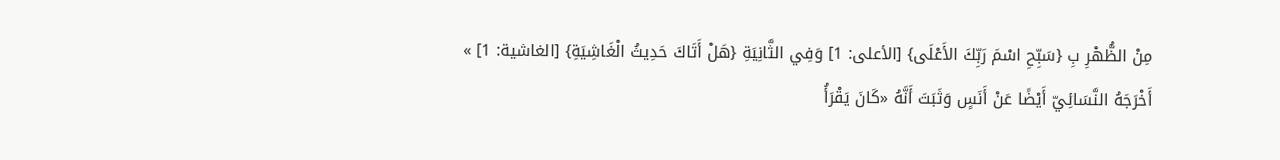مِنْ الظُّهْرِ بِ {سَبِّحِ اسْمَ رَبِّكَ الأَعْلَى} [الأعلى: 1] وَفِي الثَّانِيَةِ {هَلْ أَتَاكَ حَدِيثُ الْغَاشِيَةِ} [الغاشية: 1] » أَخْرَجَهُ النَّسَائِيّ أَيْضًا عَنْ أَنَسٍ وَثَبَتَ أَنَّهُ «كَانَ يَقْرَأُ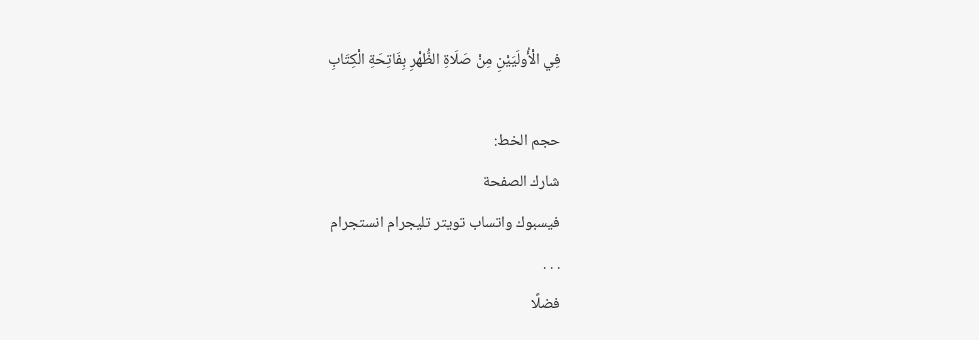فِي الْأُولَيَيْنِ مِنْ صَلَاةِ الظُّهْرِ بِفَاتِحَةِ الْكِتَابِ

حجم الخط:
شارك الصفحة
فيسبوك واتساب تويتر تليجرام انستجرام
. . .
فضلًا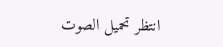انتظر تحميل الصوت